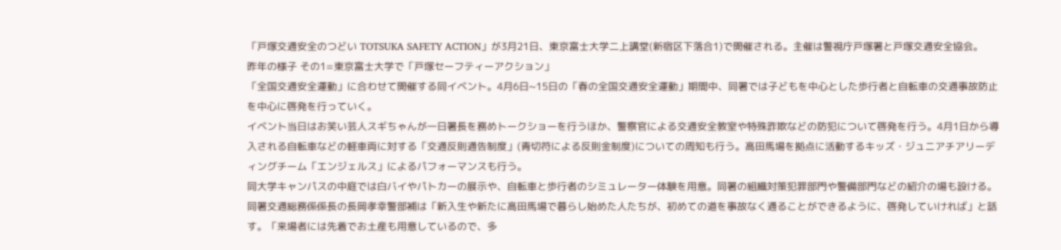「戸塚交通安全のつどい TOTSUKA SAFETY ACTION」が3月21日、東京富士大学二上講堂(新宿区下落合1)で開催される。主催は警視庁戸塚署と戸塚交通安全協会。
昨年の様子 その1=東京富士大学で「戸塚セーフティーアクション」
「全国交通安全運動」に合わせて開催する同イベント。4月6日~15日の「春の全国交通安全運動」期間中、同署では子どもを中心とした歩行者と自転車の交通事故防止を中心に啓発を行っていく。
イベント当日はお笑い芸人スギちゃんが一日署長を務めトークショーを行うほか、警察官による交通安全教室や特殊詐欺などの防犯について啓発を行う。4月1日から導入される自転車などの軽車両に対する「交通反則通告制度」(青切符による反則金制度)についての周知も行う。高田馬場を拠点に活動するキッズ・ジュニアチアリーディングチーム「エンジェルス」によるパフォーマンスも行う。
同大学キャンパスの中庭では白バイやパトカーの展示や、自転車と歩行者のシミュレーター体験を用意。同署の組織対策犯罪部門や警備部門などの紹介の場も設ける。
同署交通総務係係長の長岡孝幸警部補は「新入生や新たに高田馬場で暮らし始めた人たちが、初めての道を事故なく通ることができるように、啓発していければ」と話す。「来場者には先着でお土産も用意しているので、多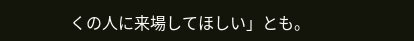くの人に来場してほしい」とも。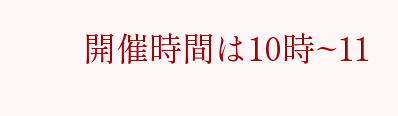開催時間は10時~11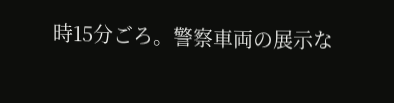時15分ごろ。警察車両の展示な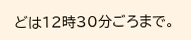どは12時30分ごろまで。